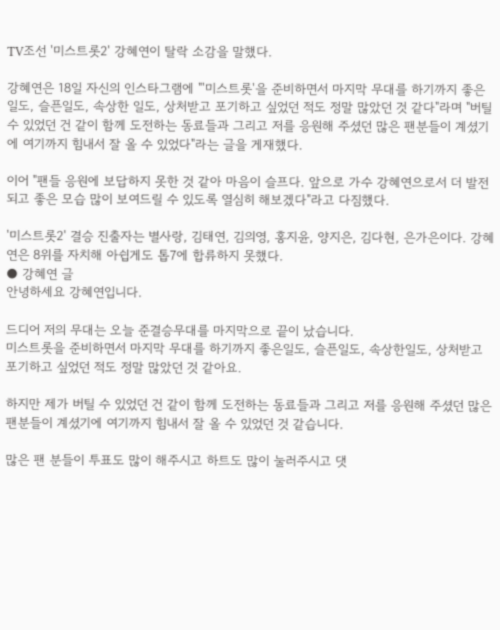TV조선 '미스트롯2' 강혜연이 탈락 소감을 말했다.

강혜연은 18일 자신의 인스타그램에 "'미스트롯'을 준비하면서 마지막 무대를 하기까지 좋은일도, 슬픈일도, 속상한 일도, 상처받고 포기하고 싶었던 적도 정말 많았던 것 같다"라며 "버틸 수 있었던 건 같이 함께 도전하는 동료들과 그리고 저를 응원해 주셨던 많은 팬분들이 계셨기에 여기까지 힘내서 잘 올 수 있었다"라는 글을 게재했다.

이어 "팬들 응원에 보답하지 못한 것 같아 마음이 슬프다. 앞으로 가수 강혜연으로서 더 발전되고 좋은 모습 많이 보여드릴 수 있도록 열심히 해보겠다"라고 다짐했다.

'미스트롯2' 결승 진출자는 별사랑, 김태연, 김의영, 홍지윤, 양지은, 김다현, 은가은이다. 강혜연은 8위를 자치해 아쉽게도 톱7에 합류하지 못했다.
● 강혜연 글
안녕하세요 강혜연입니다.

드디어 저의 무대는 오늘 준결승무대를 마지막으로 끝이 났습니다.
미스트롯을 준비하면서 마지막 무대를 하기까지 좋은일도, 슬픈일도, 속상한일도, 상처받고 포기하고 싶었던 적도 정말 많았던 것 같아요.

하지만 제가 버틸 수 있었던 건 같이 함께 도전하는 동료들과 그리고 저를 응원해 주셨던 많은 팬분들이 계셨기에 여기까지 힘내서 잘 올 수 있었던 것 같습니다.

많은 팬 분들이 투표도 많이 해주시고 하트도 많이 눌러주시고 댓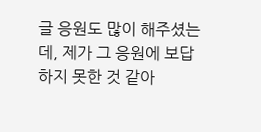글 응원도 많이 해주셨는데, 제가 그 응원에 보답하지 못한 것 같아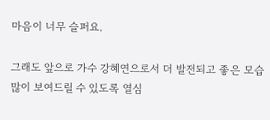마음이 너무 슬퍼요.

그래도 앞으로 가수 강혜연으로서 더 발전되고 좋은 모습 많이 보여드릴 수 있도록 열심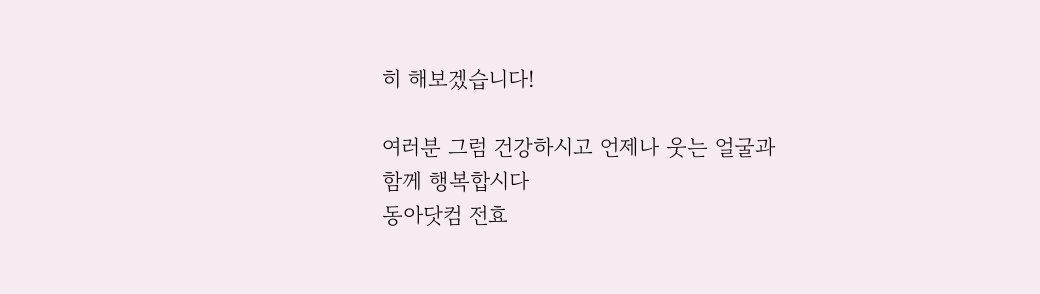히 해보겠습니다!

여러분 그럼 건강하시고 언제나 웃는 얼굴과 함께 행복합시다
동아닷컴 전효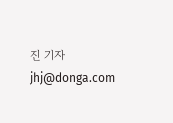진 기자 jhj@donga.com